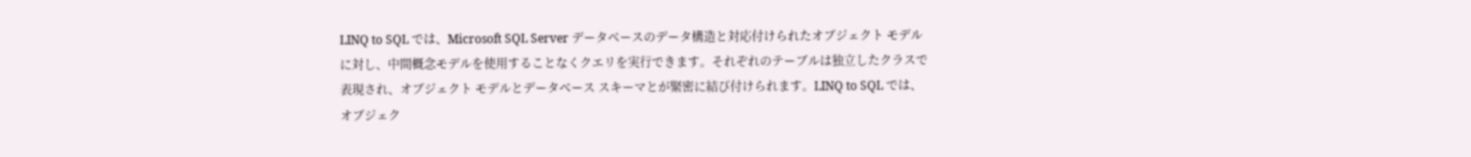LINQ to SQL では、Microsoft SQL Server データベースのデータ構造と対応付けられたオブジェクト モデルに対し、中間概念モデルを使用することなくクエリを実行できます。それぞれのテーブルは独立したクラスで表現され、オブジェクト モデルとデータベース スキーマとが緊密に結び付けられます。LINQ to SQL では、オブジェク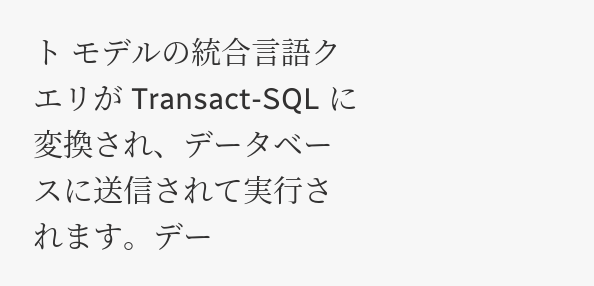ト モデルの統合言語クエリが Transact-SQL に変換され、データベースに送信されて実行されます。デー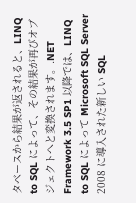タベースから結果が返されると、LINQ to SQL によって、その結果が再びオブジェクトへと変換されます。.NET Framework 3.5 SP1 以降では、LINQ to SQL によって Microsoft SQL Server 2008 に導入された新しい SQL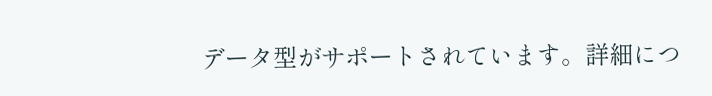データ型がサポートされています。詳細につ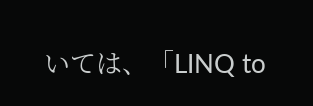いては、「LINQ to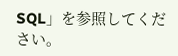SQL」を参照してください。